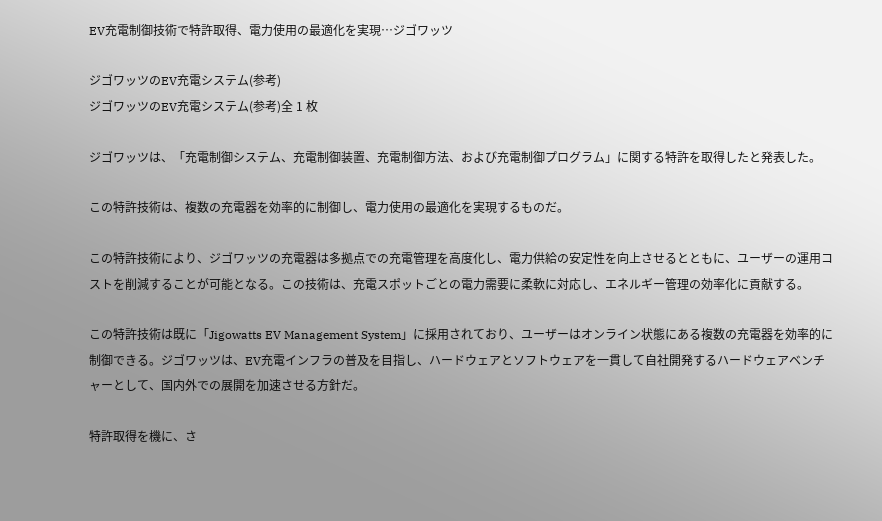EV充電制御技術で特許取得、電力使用の最適化を実現…ジゴワッツ

ジゴワッツのEV充電システム(参考)
ジゴワッツのEV充電システム(参考)全 1 枚

ジゴワッツは、「充電制御システム、充電制御装置、充電制御方法、および充電制御プログラム」に関する特許を取得したと発表した。

この特許技術は、複数の充電器を効率的に制御し、電力使用の最適化を実現するものだ。

この特許技術により、ジゴワッツの充電器は多拠点での充電管理を高度化し、電力供給の安定性を向上させるとともに、ユーザーの運用コストを削減することが可能となる。この技術は、充電スポットごとの電力需要に柔軟に対応し、エネルギー管理の効率化に貢献する。

この特許技術は既に「Jigowatts EV Management System」に採用されており、ユーザーはオンライン状態にある複数の充電器を効率的に制御できる。ジゴワッツは、EV充電インフラの普及を目指し、ハードウェアとソフトウェアを一貫して自社開発するハードウェアベンチャーとして、国内外での展開を加速させる方針だ。

特許取得を機に、さ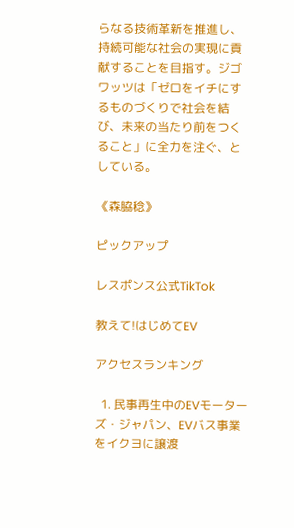らなる技術革新を推進し、持続可能な社会の実現に貢献することを目指す。ジゴワッツは「ゼロをイチにするものづくりで社会を結び、未来の当たり前をつくること」に全力を注ぐ、としている。

《森脇稔》

ピックアップ

レスポンス公式TikTok

教えて!はじめてEV

アクセスランキング

  1. 民事再生中のEVモーターズ・ジャパン、EVバス事業をイクヨに譲渡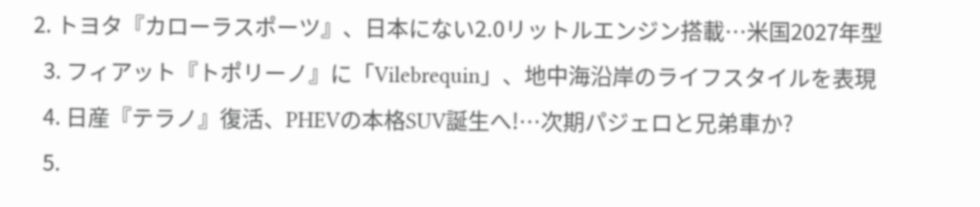2. トヨタ『カローラスポーツ』、日本にない2.0リットルエンジン搭載…米国2027年型
  3. フィアット『トポリーノ』に「Vilebrequin」、地中海沿岸のライフスタイルを表現
  4. 日産『テラノ』復活、PHEVの本格SUV誕生へ!…次期パジェロと兄弟車か?
  5.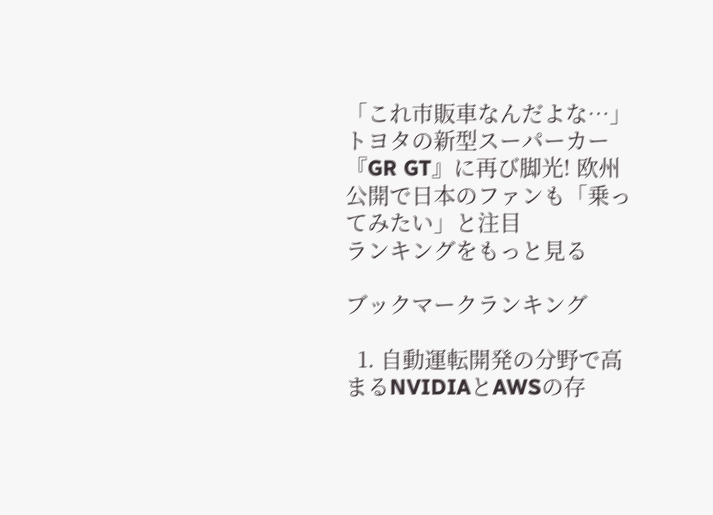「これ市販車なんだよな…」トヨタの新型スーパーカー『GR GT』に再び脚光! 欧州公開で日本のファンも「乗ってみたい」と注目
ランキングをもっと見る

ブックマークランキング

  1. 自動運転開発の分野で高まるNVIDIAとAWSの存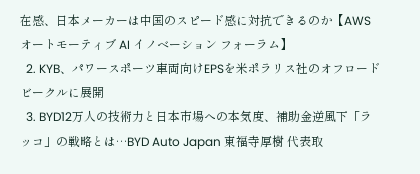在感、日本メーカーは中国のスピード感に対抗できるのか【AWS オートモーティブ AI イノベーション フォーラム】
  2. KYB、パワースポーツ車両向けEPSを米ポラリス社のオフロードビークルに展開
  3. BYD12万人の技術力と日本市場への本気度、補助金逆風下「ラッコ」の戦略とは…BYD Auto Japan 東福寺厚樹 代表取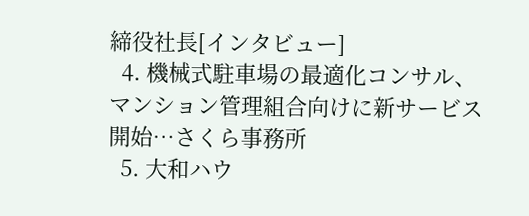締役社長[インタビュー]
  4. 機械式駐車場の最適化コンサル、マンション管理組合向けに新サービス開始…さくら事務所
  5. 大和ハウ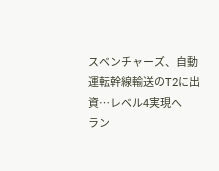スベンチャーズ、自動運転幹線輸送のT2に出資…レベル4実現へ
ラン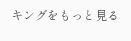キングをもっと見る